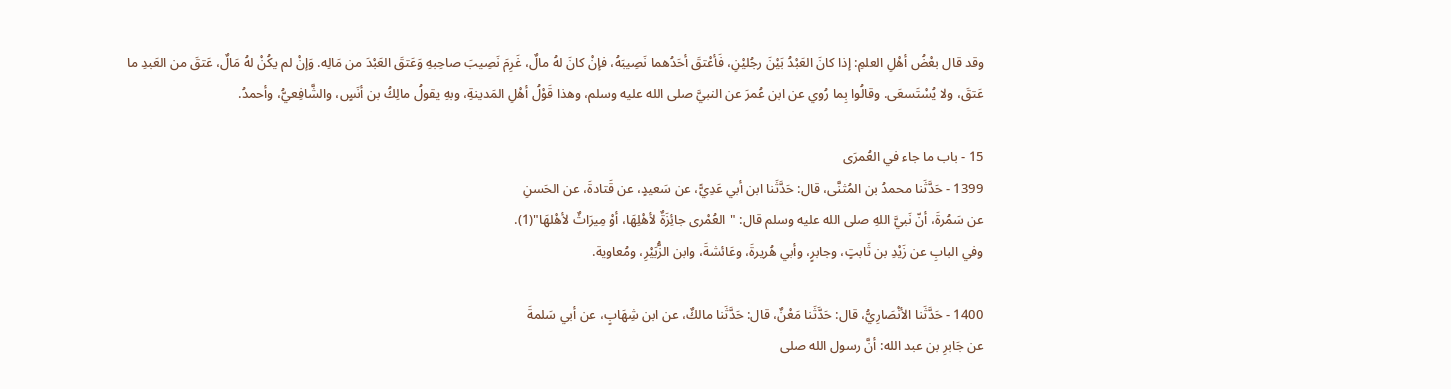وقد قال بعْضُ أهْلِ العلمِ: إذا كانَ العَبْدُ بَيْنَ رجُليْنِ، فَأعْتقَ أحَدُهما نَصِيبَهُ، فإنْ كانَ لهُ مالٌ، غَرِمَ نَصِيبَ صاحِبهِ وَعَتقَ العَبْدَ من مَالِه. وَإنْ لم يكُنْ لهُ مَالٌ، عَتقَ من العَبدِ ما عَتقَ، ولا يُسْتَسعَى. وقالُوا بِما رُوي عن ابن عُمرَ عن النبيَّ صلى الله عليه وسلم، وهذا قَوْلُ أهْلِ المَدينةِ، وبهِ يقولُ مالِكُ بن أنَسٍ، والشَّافِعيُّ، وأحمدُ.

15 - باب ما جاء في العُمرَى
1399 - حَدَّثَنا محمدُ بن المُثنَّى، قال: حَدَّثَنا ابن أبي عَدِيًّ، عن سَعيدٍ، عن قَتادةَ، عن الحَسنِ
عن سَمُرةَ، أنّ نَبيَّ اللهِ صلى الله عليه وسلم قال: "العُمْرى جائِزَةٌ لأهْلِهَا، أوْ مِيرَاثٌ لأهْلهَا"(1).
وفي البابِ عن زَيْدِ بن ثَابتٍ، وجابرٍ، وأبي هُريرةَ، وعَائشةَ، وابن الزُّبَيْرِ، ومُعاوية.

1400 - حَدَّثَنا الأنْصَارِيُّ، قال: حَدَّثَنا مَعْنٌ، قال: حَدَّثَنا مالكٌ، عن ابن شِهَابٍ، عن أبي سَلمةَ
عن جَابرِ بن عبد الله: أنَّ رسول الله صلى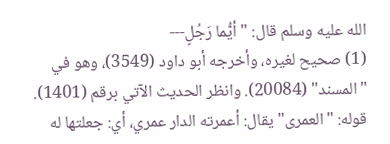الله عليه وسلم قال: "أيُّما رَجُلٍ---
(1) صحيح لغيره، وأخرجه أبو داود (3549)، وهو في "المسند" (20084). وانظر الحديث الآتي برقم (1401).
قوله: "العمرى" يقال: أعمرته الدار عمري، أي: جعلتها له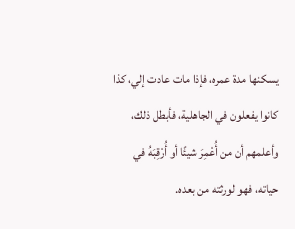يسكنها مدة عمره، فإذا مات عادت إلي، كذا كانوا يفعلون في الجاهلية، فأبطل ذلك، وأعلمهم أن من أُعْمِرَ شيئًا أو أُرْقِبَهُ في حياته، فهو لورثته من بعده.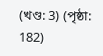(খণ্ড: 3) (পৃষ্ঠা: 182)